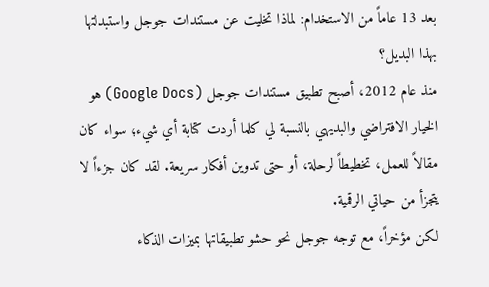بعد 13 عاماً من الاستخدام: لماذا تخليت عن مستندات جوجل واستبدلتها بهذا البديل؟
منذ عام 2012، أصبح تطبيق مستندات جوجل (Google Docs) هو الخيار الافتراضي والبديهي بالنسبة لي كلما أردت كتابة أي شيء؛ سواء كان مقالاً للعمل، تخطيطاً لرحلة، أو حتى تدوين أفكار سريعة. لقد كان جزءاً لا يتجزأ من حياتي الرقمية.
لكن مؤخراً، مع توجه جوجل نحو حشو تطبيقاتها بميزات الذكاء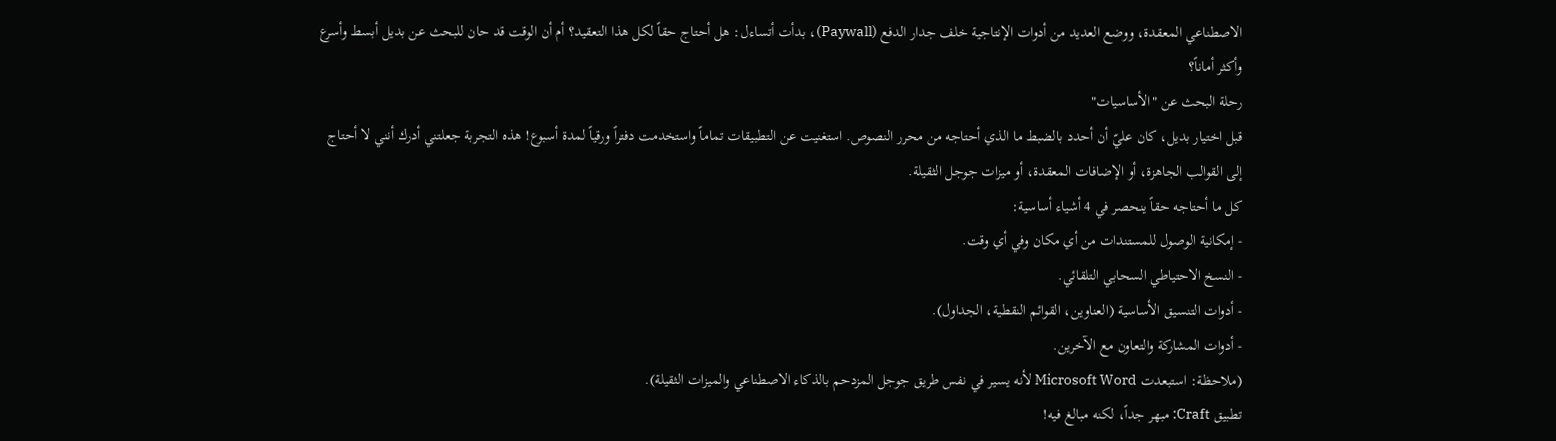الاصطناعي المعقدة، ووضع العديد من أدوات الإنتاجية خلف جدار الدفع (Paywall)، بدأت أتساءل: هل أحتاج حقاً لكل هذا التعقيد؟ أم أن الوقت قد حان للبحث عن بديل أبسط وأسرع وأكثر أماناً؟
رحلة البحث عن "الأساسيات"
قبل اختيار بديل، كان عليّ أن أحدد بالضبط ما الذي أحتاجه من محرر النصوص. استغنيت عن التطبيقات تماماً واستخدمت دفتراً ورقياً لمدة أسبوع! هذه التجربة جعلتني أدرك أنني لا أحتاج إلى القوالب الجاهزة، أو الإضافات المعقدة، أو ميزات جوجل الثقيلة.
كل ما أحتاجه حقاً ينحصر في 4 أشياء أساسية:
- إمكانية الوصول للمستندات من أي مكان وفي أي وقت.
- النسخ الاحتياطي السحابي التلقائي.
- أدوات التنسيق الأساسية (العناوين، القوائم النقطية، الجداول).
- أدوات المشاركة والتعاون مع الآخرين.
(ملاحظة: استبعدت Microsoft Word لأنه يسير في نفس طريق جوجل المزدحم بالذكاء الاصطناعي والميزات الثقيلة).
تطبيق Craft: مبهر جداً، لكنه مبالغ فيه!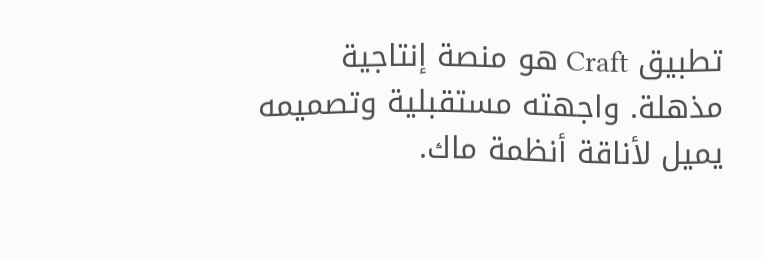تطبيق Craft هو منصة إنتاجية مذهلة. واجهته مستقبلية وتصميمه يميل لأناقة أنظمة ماك.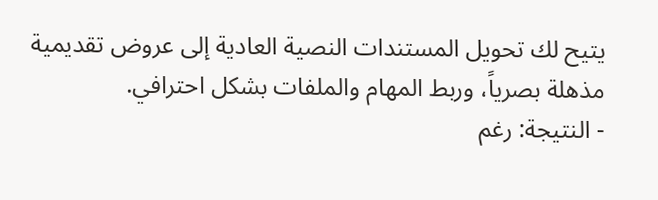يتيح لك تحويل المستندات النصية العادية إلى عروض تقديمية مذهلة بصرياً، وربط المهام والملفات بشكل احترافي.
- النتيجة: رغم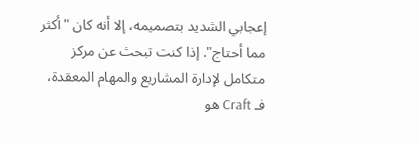إعجابي الشديد بتصميمه، إلا أنه كان "أكثر مما أحتاج". إذا كنت تبحث عن مركز متكامل لإدارة المشاريع والمهام المعقدة، فـ Craft هو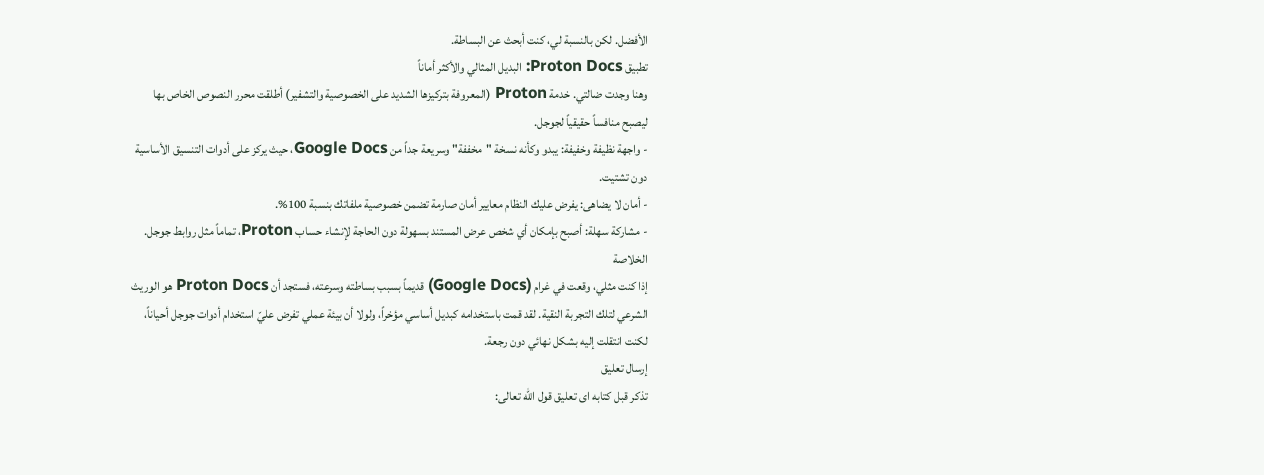الأفضل. لكن بالنسبة لي، كنت أبحث عن البساطة.
تطبيق Proton Docs: البديل المثالي والأكثر أماناً
وهنا وجدت ضالتي. خدمة Proton (المعروفة بتركيزها الشديد على الخصوصية والتشفير) أطلقت محرر النصوص الخاص بها ليصبح منافساً حقيقياً لجوجل.
- واجهة نظيفة وخفيفة: يبدو وكأنه نسخة "مخففة" وسريعة جداً من Google Docs، حيث يركز على أدوات التنسيق الأساسية دون تشتيت.
- أمان لا يضاهى: يفرض عليك النظام معايير أمان صارمة تضمن خصوصية ملفاتك بنسبة 100%.
- مشاركة سهلة: أصبح بإمكان أي شخص عرض المستند بسهولة دون الحاجة لإنشاء حساب Proton، تماماً مثل روابط جوجل.
الخلاصة
إذا كنت مثلي، وقعت في غرام (Google Docs) قديماً بسبب بساطته وسرعته، فستجد أن Proton Docs هو الوريث الشرعي لتلك التجربة النقية. لقد قمت باستخدامه كبديل أساسي مؤخراً، ولولا أن بيئة عملي تفرض عليّ استخدام أدوات جوجل أحياناً، لكنت انتقلت إليه بشكل نهائي دون رجعة.
إرسال تعليق
تذكر قبل كتابه اى تعليق قول الله تعالى: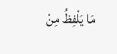مَا يَلْفِظُ مِنْ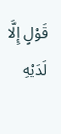قَوْلٍ إِلَّا لَدَيْهِ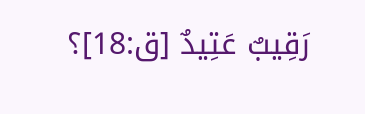رَقِيبٌ عَتِيدٌ [ق:18]؟